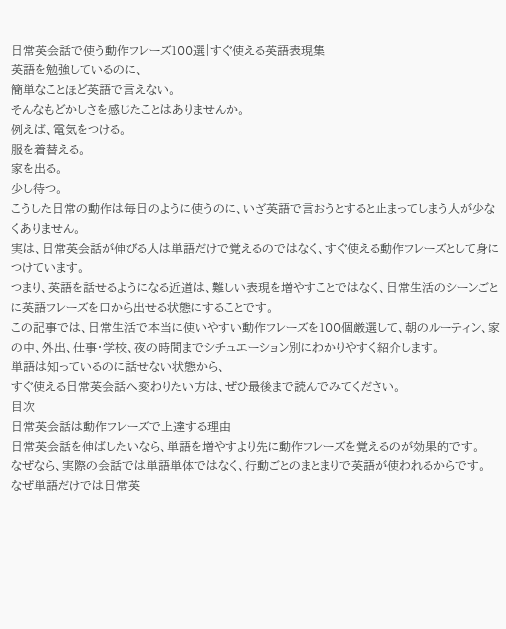日常英会話で使う動作フレーズ100選|すぐ使える英語表現集
英語を勉強しているのに、
簡単なことほど英語で言えない。
そんなもどかしさを感じたことはありませんか。
例えば、電気をつける。
服を着替える。
家を出る。
少し待つ。
こうした日常の動作は毎日のように使うのに、いざ英語で言おうとすると止まってしまう人が少なくありません。
実は、日常英会話が伸びる人は単語だけで覚えるのではなく、すぐ使える動作フレーズとして身につけています。
つまり、英語を話せるようになる近道は、難しい表現を増やすことではなく、日常生活のシーンごとに英語フレーズを口から出せる状態にすることです。
この記事では、日常生活で本当に使いやすい動作フレーズを100個厳選して、朝のルーティン、家の中、外出、仕事・学校、夜の時間までシチュエーション別にわかりやすく紹介します。
単語は知っているのに話せない状態から、
すぐ使える日常英会話へ変わりたい方は、ぜひ最後まで読んでみてください。
目次
日常英会話は動作フレーズで上達する理由
日常英会話を伸ばしたいなら、単語を増やすより先に動作フレーズを覚えるのが効果的です。
なぜなら、実際の会話では単語単体ではなく、行動ごとのまとまりで英語が使われるからです。
なぜ単語だけでは日常英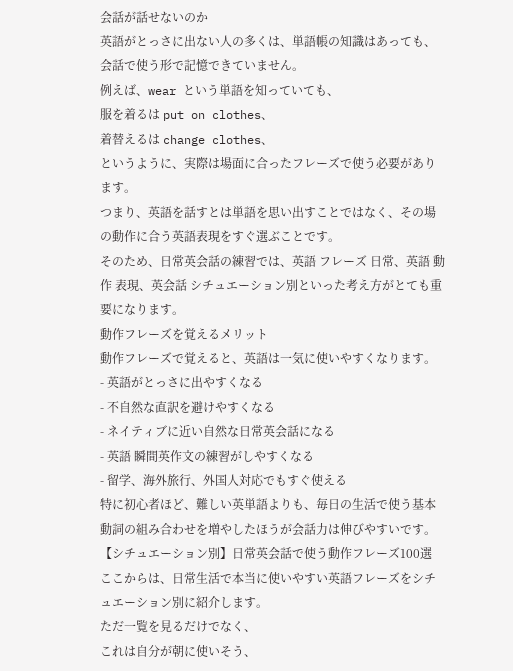会話が話せないのか
英語がとっさに出ない人の多くは、単語帳の知識はあっても、会話で使う形で記憶できていません。
例えば、wear という単語を知っていても、
服を着るは put on clothes、
着替えるは change clothes、
というように、実際は場面に合ったフレーズで使う必要があります。
つまり、英語を話すとは単語を思い出すことではなく、その場の動作に合う英語表現をすぐ選ぶことです。
そのため、日常英会話の練習では、英語 フレーズ 日常、英語 動作 表現、英会話 シチュエーション別といった考え方がとても重要になります。
動作フレーズを覚えるメリット
動作フレーズで覚えると、英語は一気に使いやすくなります。
- 英語がとっさに出やすくなる
- 不自然な直訳を避けやすくなる
- ネイティブに近い自然な日常英会話になる
- 英語 瞬間英作文の練習がしやすくなる
- 留学、海外旅行、外国人対応でもすぐ使える
特に初心者ほど、難しい英単語よりも、毎日の生活で使う基本動詞の組み合わせを増やしたほうが会話力は伸びやすいです。
【シチュエーション別】日常英会話で使う動作フレーズ100選
ここからは、日常生活で本当に使いやすい英語フレーズをシチュエーション別に紹介します。
ただ一覧を見るだけでなく、
これは自分が朝に使いそう、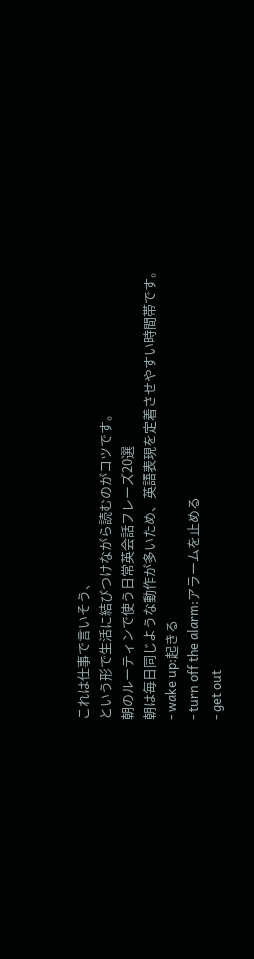これは仕事で言いそう、
という形で生活に結びつけながら読むのがコツです。
朝のルーティンで使う日常英会話フレーズ20選
朝は毎日同じような動作が多いため、英語表現を定着させやすい時間帯です。
- wake up:起きる
- turn off the alarm:アラームを止める
- get out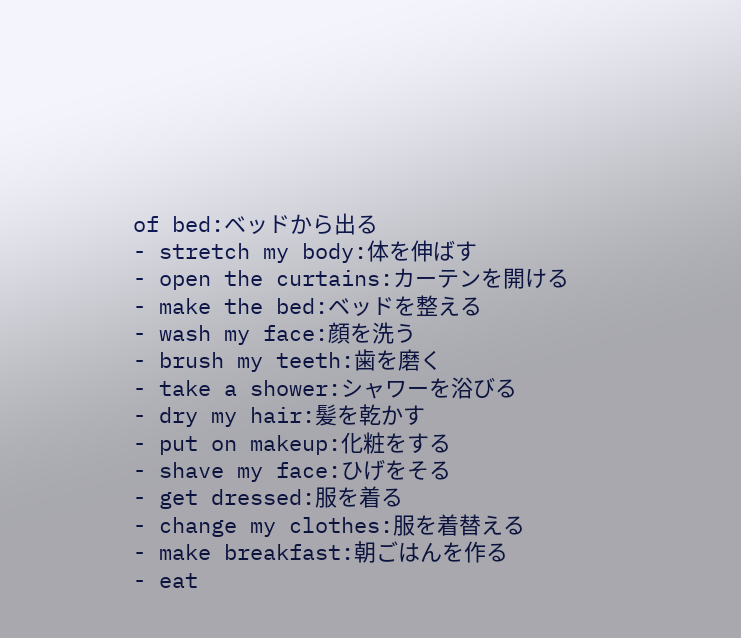of bed:ベッドから出る
- stretch my body:体を伸ばす
- open the curtains:カーテンを開ける
- make the bed:ベッドを整える
- wash my face:顔を洗う
- brush my teeth:歯を磨く
- take a shower:シャワーを浴びる
- dry my hair:髪を乾かす
- put on makeup:化粧をする
- shave my face:ひげをそる
- get dressed:服を着る
- change my clothes:服を着替える
- make breakfast:朝ごはんを作る
- eat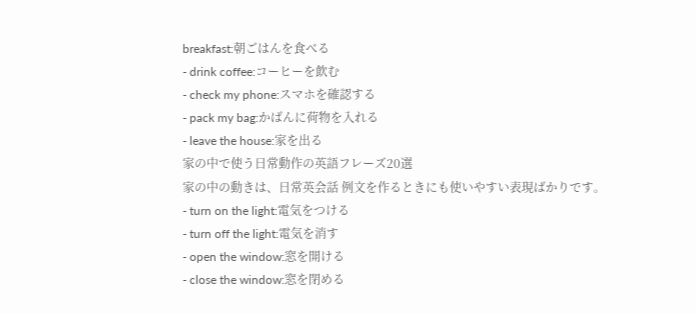breakfast:朝ごはんを食べる
- drink coffee:コーヒーを飲む
- check my phone:スマホを確認する
- pack my bag:かばんに荷物を入れる
- leave the house:家を出る
家の中で使う日常動作の英語フレーズ20選
家の中の動きは、日常英会話 例文を作るときにも使いやすい表現ばかりです。
- turn on the light:電気をつける
- turn off the light:電気を消す
- open the window:窓を開ける
- close the window:窓を閉める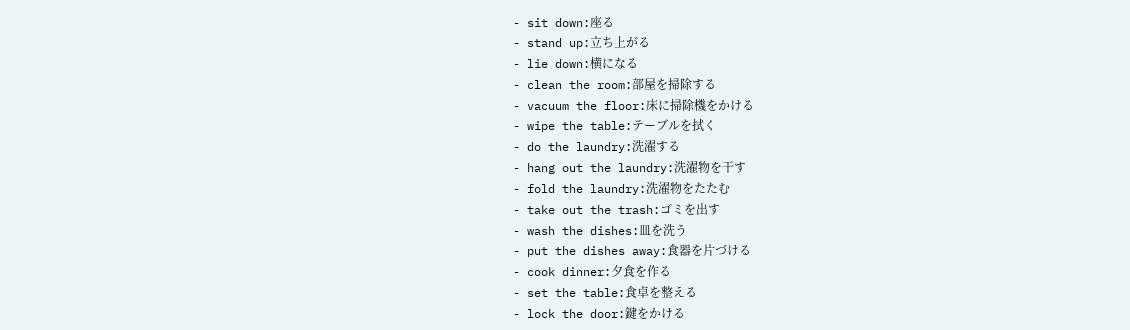- sit down:座る
- stand up:立ち上がる
- lie down:横になる
- clean the room:部屋を掃除する
- vacuum the floor:床に掃除機をかける
- wipe the table:テーブルを拭く
- do the laundry:洗濯する
- hang out the laundry:洗濯物を干す
- fold the laundry:洗濯物をたたむ
- take out the trash:ゴミを出す
- wash the dishes:皿を洗う
- put the dishes away:食器を片づける
- cook dinner:夕食を作る
- set the table:食卓を整える
- lock the door:鍵をかける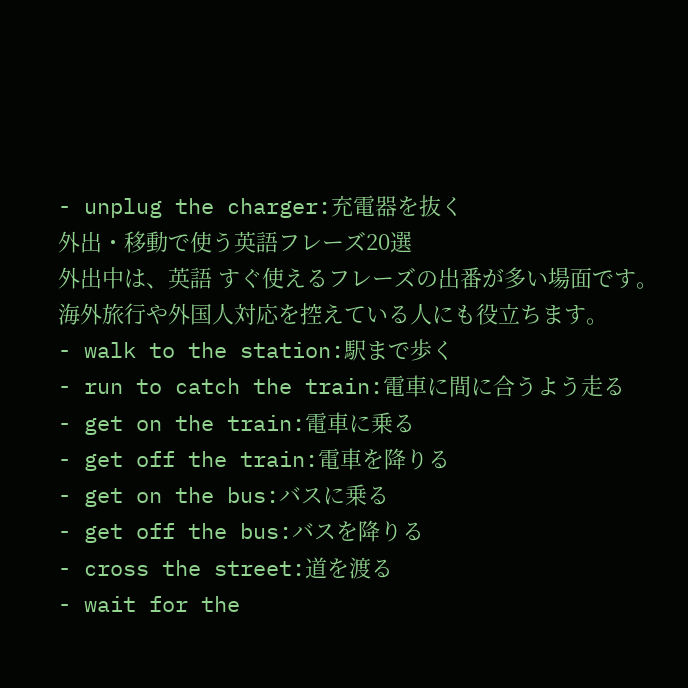- unplug the charger:充電器を抜く
外出・移動で使う英語フレーズ20選
外出中は、英語 すぐ使えるフレーズの出番が多い場面です。
海外旅行や外国人対応を控えている人にも役立ちます。
- walk to the station:駅まで歩く
- run to catch the train:電車に間に合うよう走る
- get on the train:電車に乗る
- get off the train:電車を降りる
- get on the bus:バスに乗る
- get off the bus:バスを降りる
- cross the street:道を渡る
- wait for the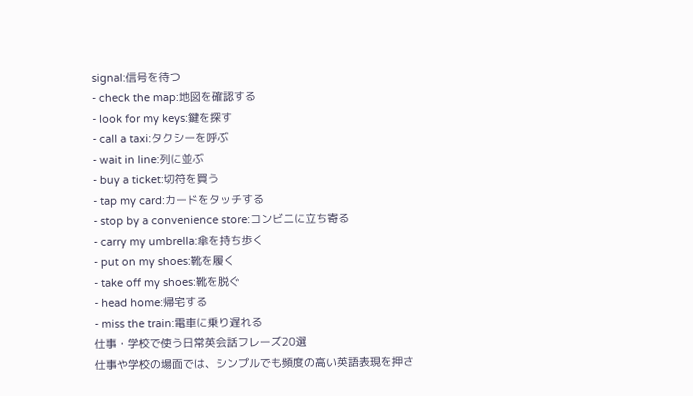signal:信号を待つ
- check the map:地図を確認する
- look for my keys:鍵を探す
- call a taxi:タクシーを呼ぶ
- wait in line:列に並ぶ
- buy a ticket:切符を買う
- tap my card:カードをタッチする
- stop by a convenience store:コンビニに立ち寄る
- carry my umbrella:傘を持ち歩く
- put on my shoes:靴を履く
- take off my shoes:靴を脱ぐ
- head home:帰宅する
- miss the train:電車に乗り遅れる
仕事・学校で使う日常英会話フレーズ20選
仕事や学校の場面では、シンプルでも頻度の高い英語表現を押さ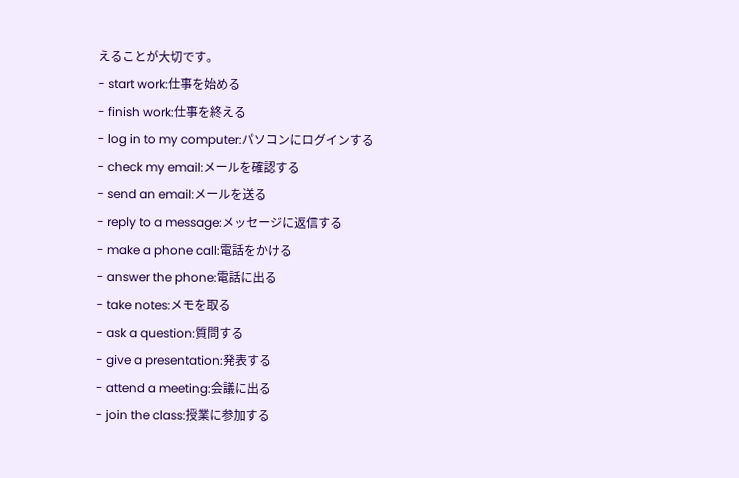えることが大切です。
- start work:仕事を始める
- finish work:仕事を終える
- log in to my computer:パソコンにログインする
- check my email:メールを確認する
- send an email:メールを送る
- reply to a message:メッセージに返信する
- make a phone call:電話をかける
- answer the phone:電話に出る
- take notes:メモを取る
- ask a question:質問する
- give a presentation:発表する
- attend a meeting:会議に出る
- join the class:授業に参加する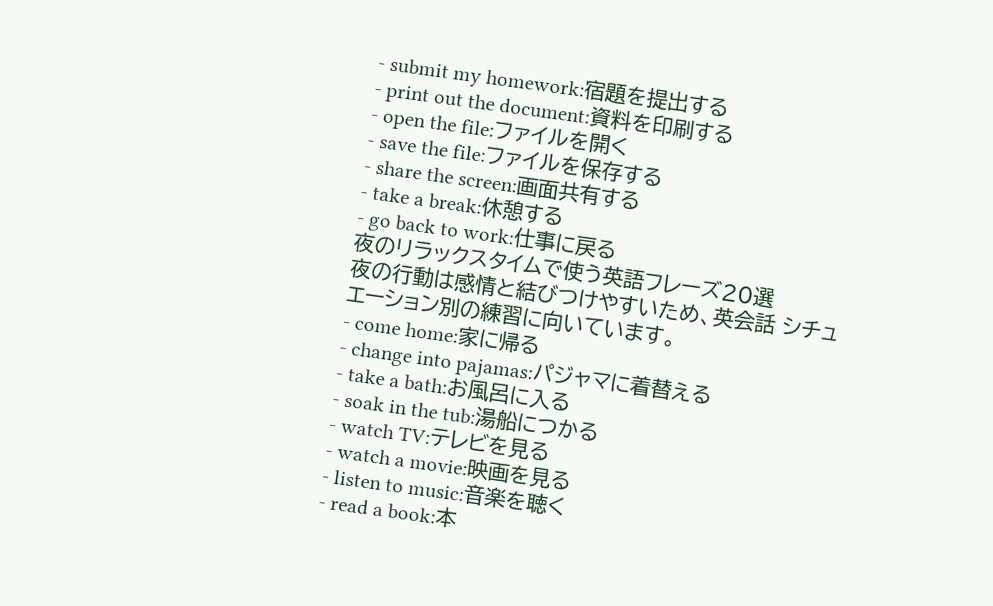- submit my homework:宿題を提出する
- print out the document:資料を印刷する
- open the file:ファイルを開く
- save the file:ファイルを保存する
- share the screen:画面共有する
- take a break:休憩する
- go back to work:仕事に戻る
夜のリラックスタイムで使う英語フレーズ20選
夜の行動は感情と結びつけやすいため、英会話 シチュエーション別の練習に向いています。
- come home:家に帰る
- change into pajamas:パジャマに着替える
- take a bath:お風呂に入る
- soak in the tub:湯船につかる
- watch TV:テレビを見る
- watch a movie:映画を見る
- listen to music:音楽を聴く
- read a book:本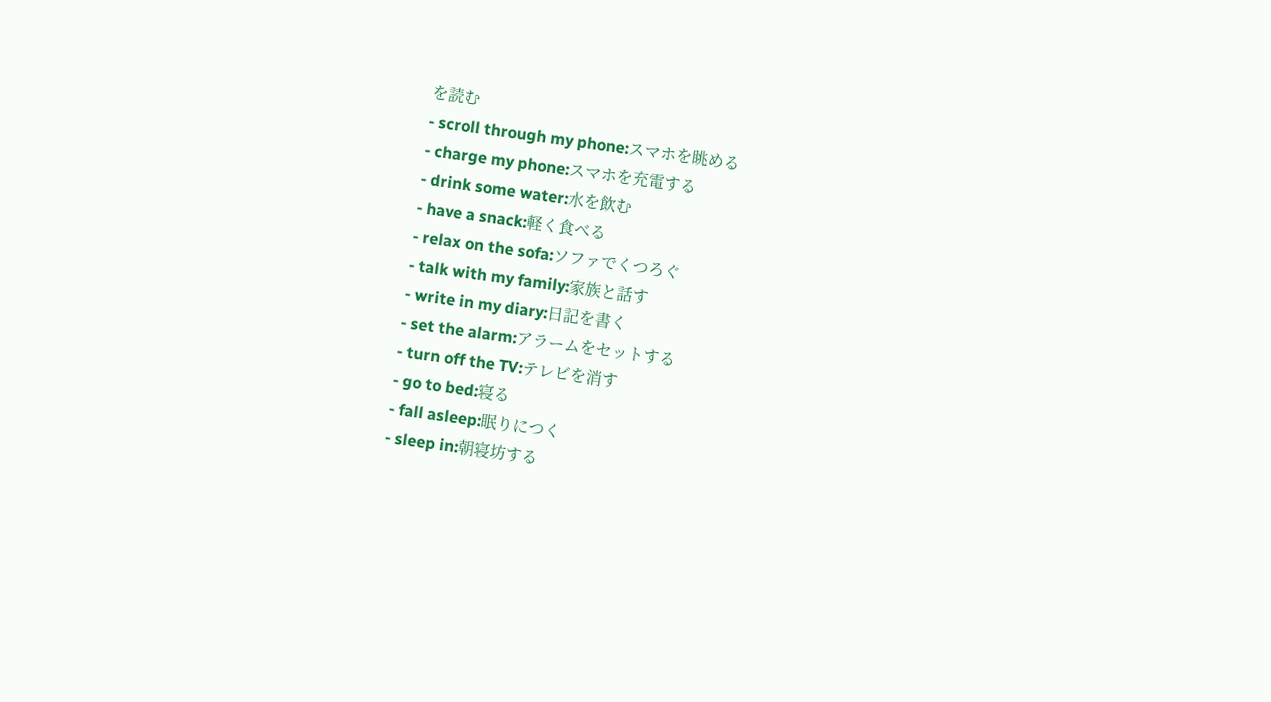を読む
- scroll through my phone:スマホを眺める
- charge my phone:スマホを充電する
- drink some water:水を飲む
- have a snack:軽く食べる
- relax on the sofa:ソファでくつろぐ
- talk with my family:家族と話す
- write in my diary:日記を書く
- set the alarm:アラームをセットする
- turn off the TV:テレビを消す
- go to bed:寝る
- fall asleep:眠りにつく
- sleep in:朝寝坊する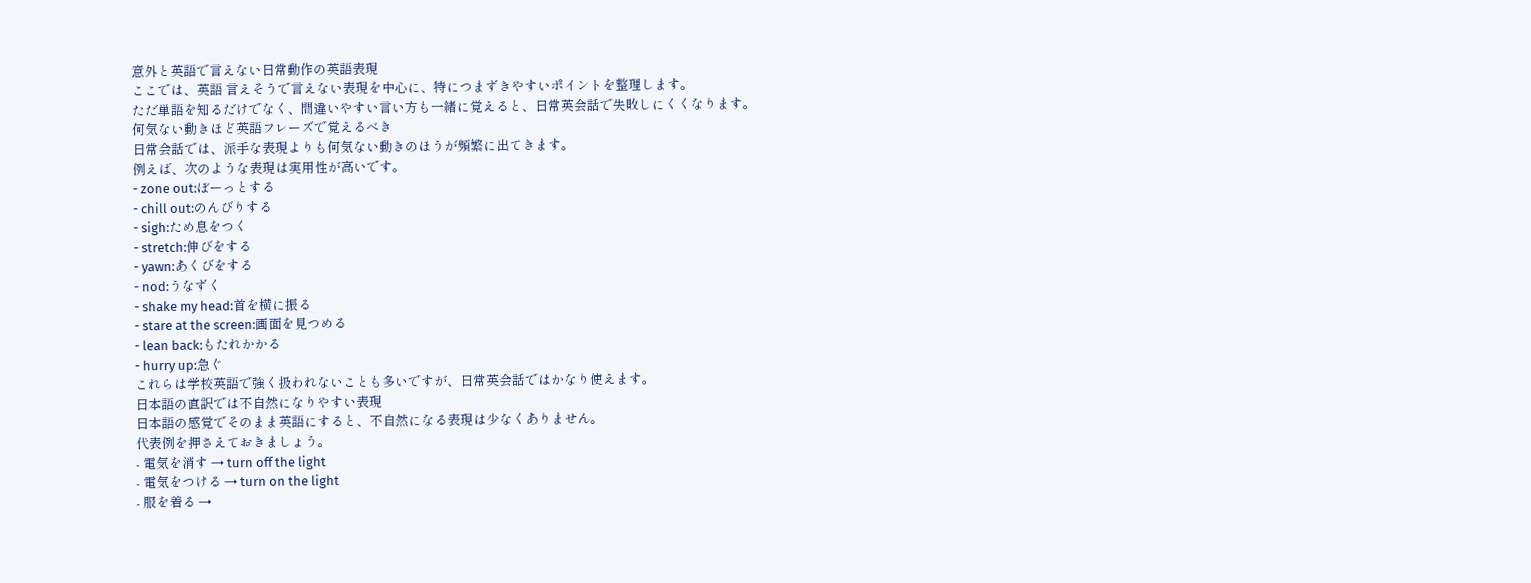意外と英語で言えない日常動作の英語表現
ここでは、英語 言えそうで言えない表現を中心に、特につまずきやすいポイントを整理します。
ただ単語を知るだけでなく、間違いやすい言い方も一緒に覚えると、日常英会話で失敗しにくくなります。
何気ない動きほど英語フレーズで覚えるべき
日常会話では、派手な表現よりも何気ない動きのほうが頻繁に出てきます。
例えば、次のような表現は実用性が高いです。
- zone out:ぼーっとする
- chill out:のんびりする
- sigh:ため息をつく
- stretch:伸びをする
- yawn:あくびをする
- nod:うなずく
- shake my head:首を横に振る
- stare at the screen:画面を見つめる
- lean back:もたれかかる
- hurry up:急ぐ
これらは学校英語で強く扱われないことも多いですが、日常英会話ではかなり使えます。
日本語の直訳では不自然になりやすい表現
日本語の感覚でそのまま英語にすると、不自然になる表現は少なくありません。
代表例を押さえておきましょう。
- 電気を消す → turn off the light
- 電気をつける → turn on the light
- 服を着る →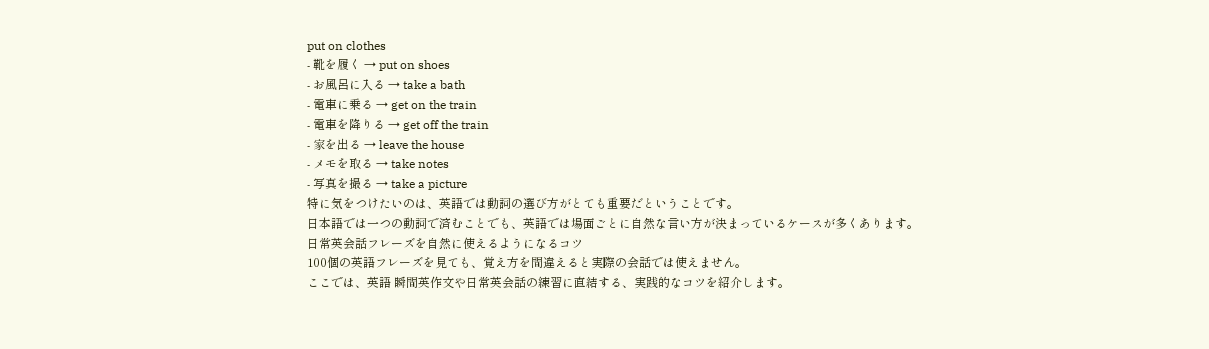put on clothes
- 靴を履く → put on shoes
- お風呂に入る → take a bath
- 電車に乗る → get on the train
- 電車を降りる → get off the train
- 家を出る → leave the house
- メモを取る → take notes
- 写真を撮る → take a picture
特に気をつけたいのは、英語では動詞の選び方がとても重要だということです。
日本語では一つの動詞で済むことでも、英語では場面ごとに自然な言い方が決まっているケースが多くあります。
日常英会話フレーズを自然に使えるようになるコツ
100個の英語フレーズを見ても、覚え方を間違えると実際の会話では使えません。
ここでは、英語 瞬間英作文や日常英会話の練習に直結する、実践的なコツを紹介します。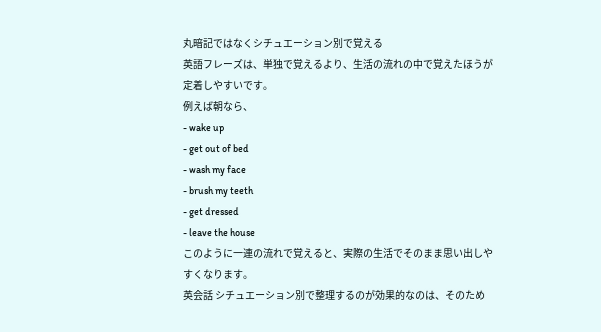丸暗記ではなくシチュエーション別で覚える
英語フレーズは、単独で覚えるより、生活の流れの中で覚えたほうが定着しやすいです。
例えば朝なら、
- wake up
- get out of bed
- wash my face
- brush my teeth
- get dressed
- leave the house
このように一連の流れで覚えると、実際の生活でそのまま思い出しやすくなります。
英会話 シチュエーション別で整理するのが効果的なのは、そのため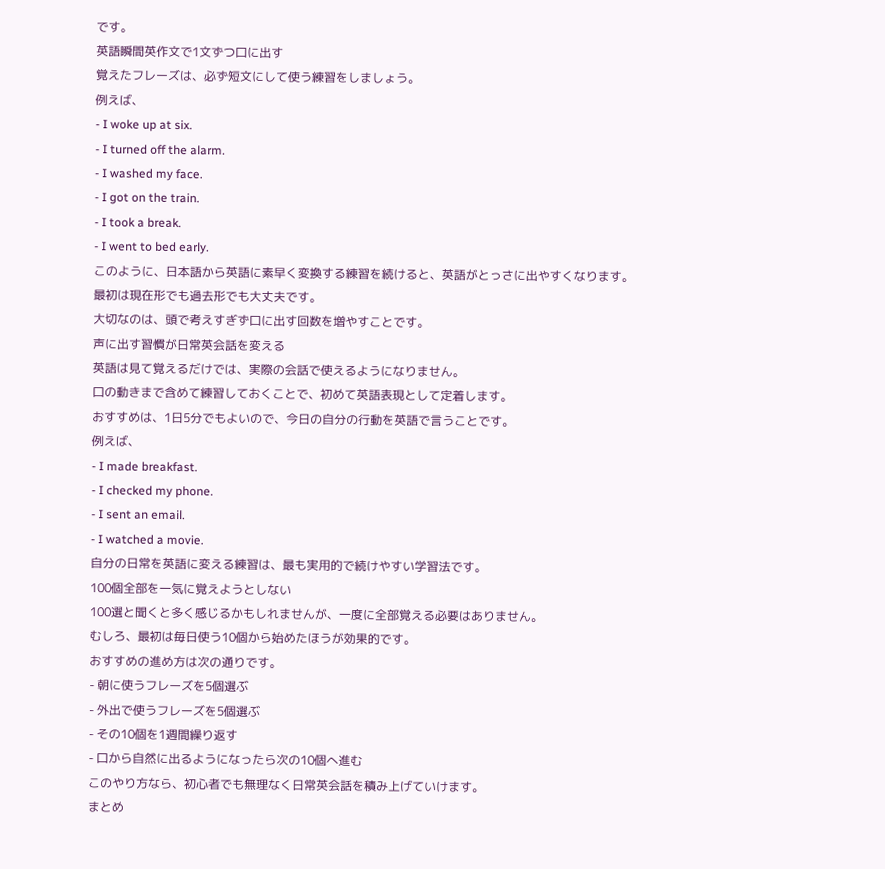です。
英語瞬間英作文で1文ずつ口に出す
覚えたフレーズは、必ず短文にして使う練習をしましょう。
例えば、
- I woke up at six.
- I turned off the alarm.
- I washed my face.
- I got on the train.
- I took a break.
- I went to bed early.
このように、日本語から英語に素早く変換する練習を続けると、英語がとっさに出やすくなります。
最初は現在形でも過去形でも大丈夫です。
大切なのは、頭で考えすぎず口に出す回数を増やすことです。
声に出す習慣が日常英会話を変える
英語は見て覚えるだけでは、実際の会話で使えるようになりません。
口の動きまで含めて練習しておくことで、初めて英語表現として定着します。
おすすめは、1日5分でもよいので、今日の自分の行動を英語で言うことです。
例えば、
- I made breakfast.
- I checked my phone.
- I sent an email.
- I watched a movie.
自分の日常を英語に変える練習は、最も実用的で続けやすい学習法です。
100個全部を一気に覚えようとしない
100選と聞くと多く感じるかもしれませんが、一度に全部覚える必要はありません。
むしろ、最初は毎日使う10個から始めたほうが効果的です。
おすすめの進め方は次の通りです。
- 朝に使うフレーズを5個選ぶ
- 外出で使うフレーズを5個選ぶ
- その10個を1週間繰り返す
- 口から自然に出るようになったら次の10個へ進む
このやり方なら、初心者でも無理なく日常英会話を積み上げていけます。
まとめ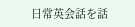日常英会話を話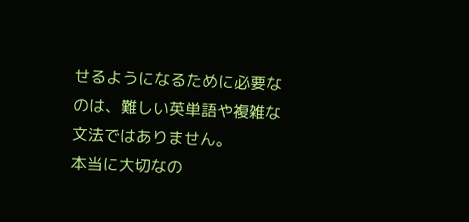せるようになるために必要なのは、難しい英単語や複雑な文法ではありません。
本当に大切なの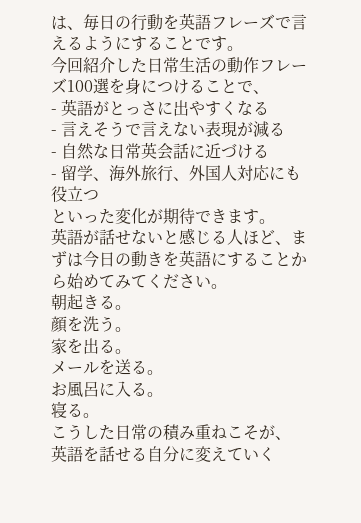は、毎日の行動を英語フレーズで言えるようにすることです。
今回紹介した日常生活の動作フレーズ100選を身につけることで、
- 英語がとっさに出やすくなる
- 言えそうで言えない表現が減る
- 自然な日常英会話に近づける
- 留学、海外旅行、外国人対応にも役立つ
といった変化が期待できます。
英語が話せないと感じる人ほど、まずは今日の動きを英語にすることから始めてみてください。
朝起きる。
顔を洗う。
家を出る。
メールを送る。
お風呂に入る。
寝る。
こうした日常の積み重ねこそが、
英語を話せる自分に変えていく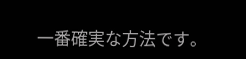一番確実な方法です。